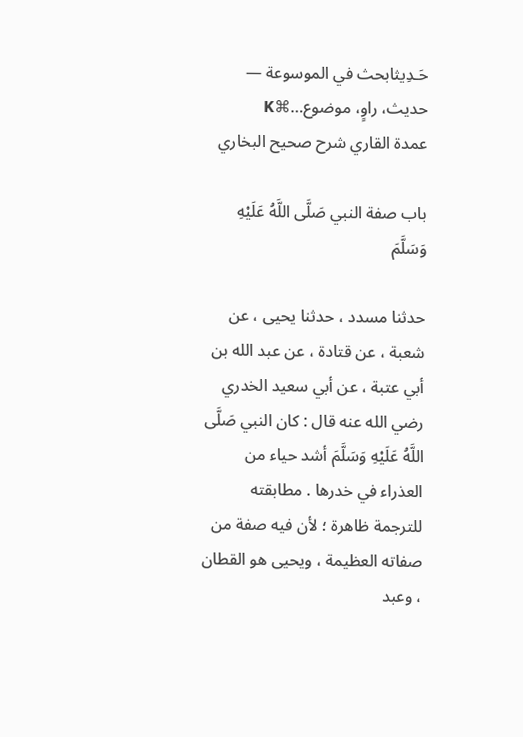حَـدِيثابحث في الموسوعة — حديث، راوٍ، موضوع…⌘K
عمدة القاري شرح صحيح البخاري

باب صفة النبي صَلَّى اللَّهُ عَلَيْهِ وَسَلَّمَ

حدثنا مسدد ، حدثنا يحيى ، عن شعبة ، عن قتادة ، عن عبد الله بن أبي عتبة ، عن أبي سعيد الخدري رضي الله عنه قال : كان النبي صَلَّى اللَّهُ عَلَيْهِ وَسَلَّمَ أشد حياء من العذراء في خدرها . مطابقته للترجمة ظاهرة ؛ لأن فيه صفة من صفاته العظيمة ، ويحيى هو القطان ، وعبد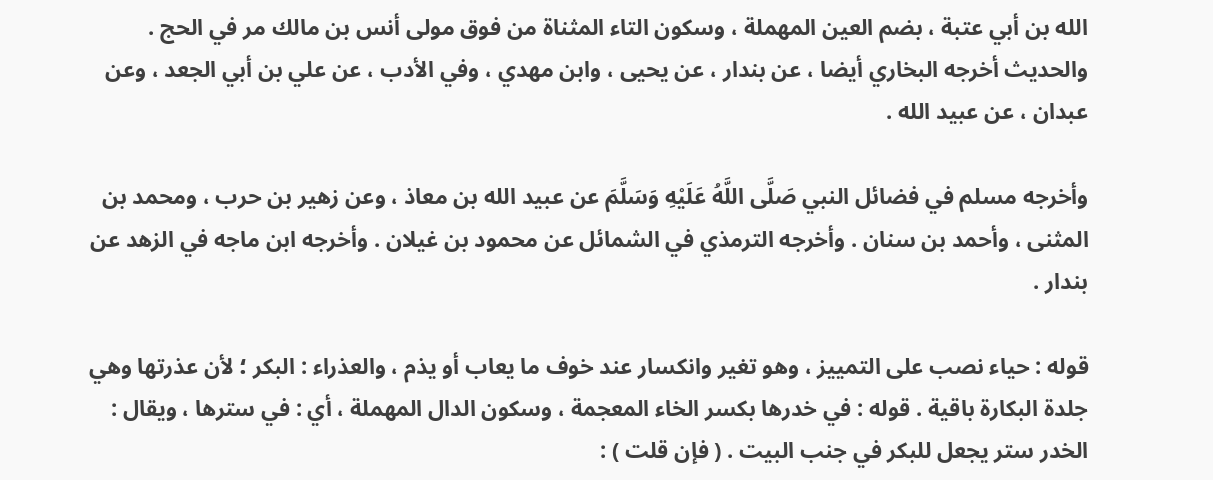الله بن أبي عتبة ، بضم العين المهملة ، وسكون التاء المثناة من فوق مولى أنس بن مالك مر في الحج . والحديث أخرجه البخاري أيضا ، عن بندار ، عن يحيى ، وابن مهدي ، وفي الأدب ، عن علي بن أبي الجعد ، وعن عبدان ، عن عبيد الله .

وأخرجه مسلم في فضائل النبي صَلَّى اللَّهُ عَلَيْهِ وَسَلَّمَ عن عبيد الله بن معاذ ، وعن زهير بن حرب ، ومحمد بن المثنى ، وأحمد بن سنان . وأخرجه الترمذي في الشمائل عن محمود بن غيلان . وأخرجه ابن ماجه في الزهد عن بندار .

قوله : حياء نصب على التمييز ، وهو تغير وانكسار عند خوف ما يعاب أو يذم ، والعذراء : البكر ؛ لأن عذرتها وهي جلدة البكارة باقية . قوله : في خدرها بكسر الخاء المعجمة ، وسكون الدال المهملة ، أي : في سترها ، ويقال : الخدر ستر يجعل للبكر في جنب البيت . ( فإن قلت ) :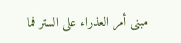مبنى أمر العذراء على الستر فما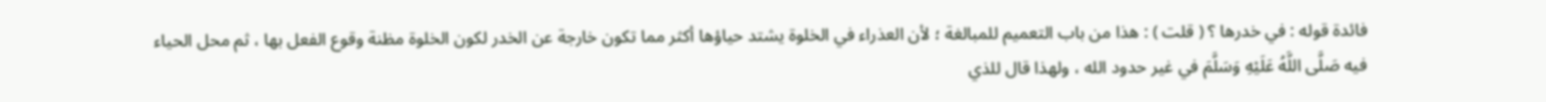فائدة قوله : في خدرها ؟ ( قلت ) : هذا من باب التعميم للمبالغة ؛ لأن العذراء في الخلوة يشتد حياؤها أكثر مما تكون خارجة عن الخدر لكون الخلوة مظنة وقوع الفعل بها ، ثم محل الحياء فيه صَلَّى اللَّهُ عَلَيْهِ وَسَلَّمَ في غير حدود الله ، ولهذا قال للذي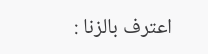اعترف بالزنا :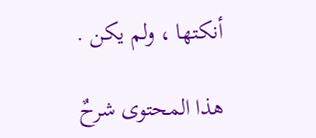أنكتها ، ولم يكن .

هذا المحتوى شرحٌ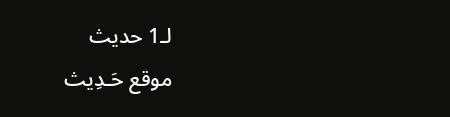لـ1 حديث
موقع حَـدِيث